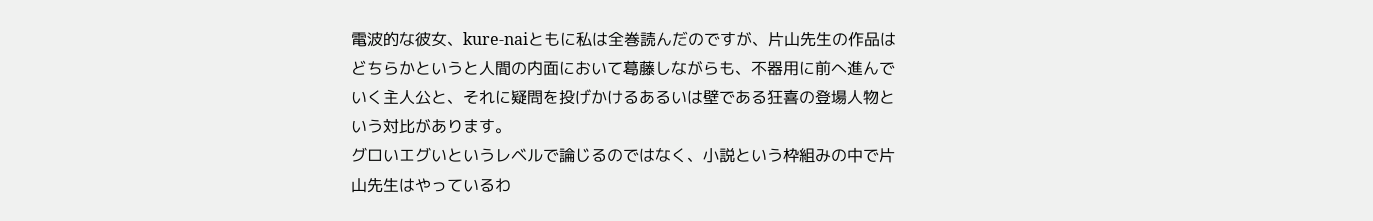電波的な彼女、kure-naiともに私は全巻読んだのですが、片山先生の作品はどちらかというと人間の内面において葛藤しながらも、不器用に前へ進んでいく主人公と、それに疑問を投げかけるあるいは壁である狂喜の登場人物という対比があります。
グロいエグいというレベルで論じるのではなく、小説という枠組みの中で片山先生はやっているわ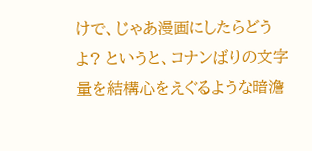けで、じゃあ漫画にしたらどうよ? というと、コナンばりの文字量を結構心をえぐるような暗澹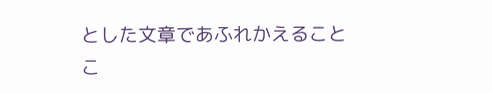とした文章であふれかえることこ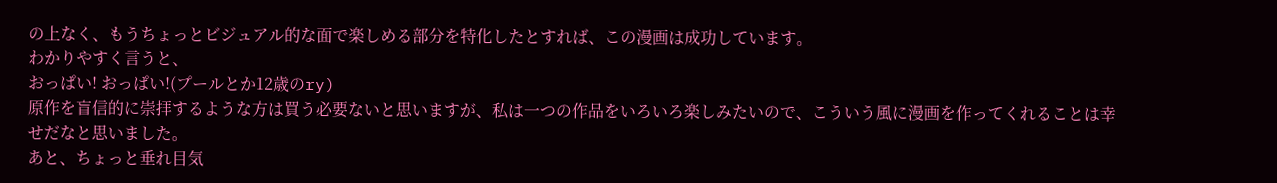の上なく、もうちょっとビジュアル的な面で楽しめる部分を特化したとすれば、この漫画は成功しています。
わかりやすく言うと、
おっぱい! おっぱい!(プールとか12歳のry)
原作を盲信的に崇拝するような方は買う必要ないと思いますが、私は一つの作品をいろいろ楽しみたいので、こういう風に漫画を作ってくれることは幸せだなと思いました。
あと、ちょっと垂れ目気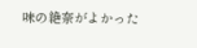味の絶奈がよかった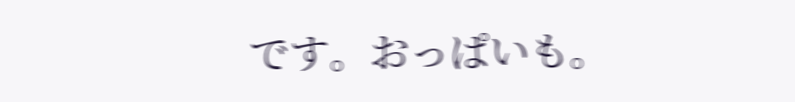です。おっぱいも。